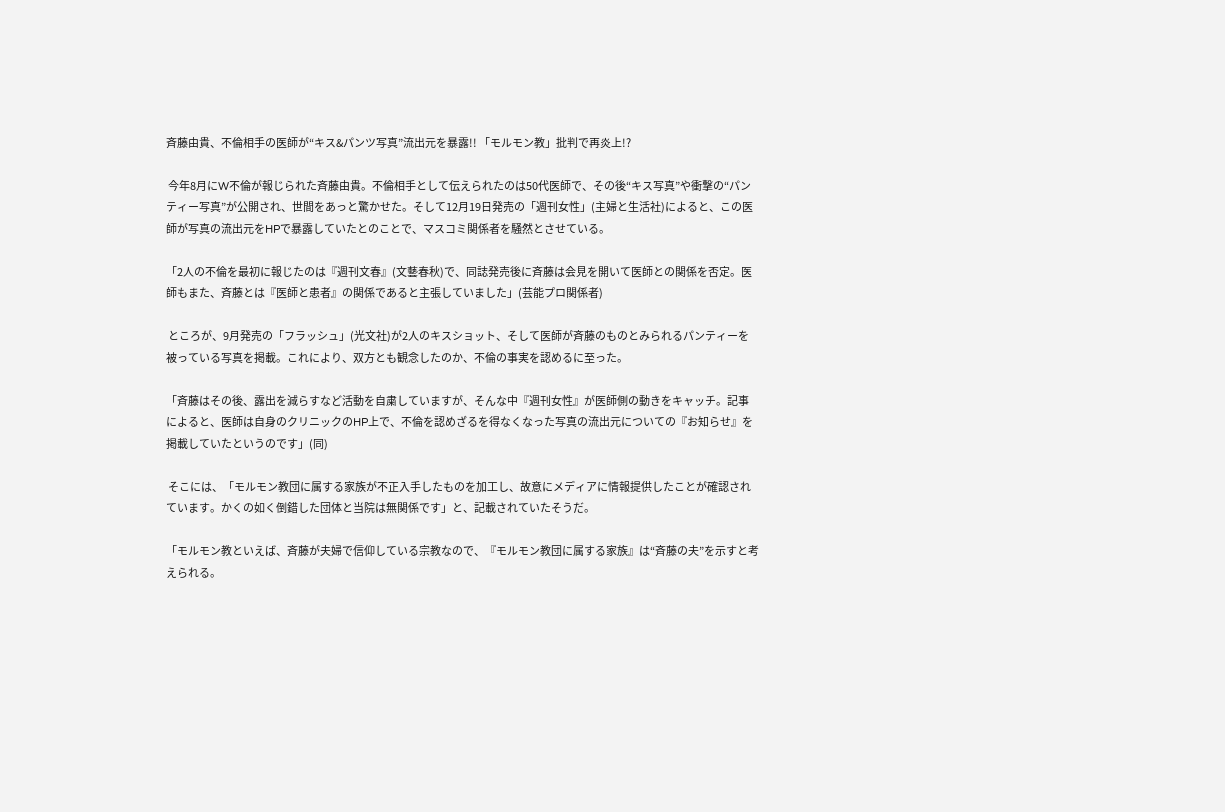斉藤由貴、不倫相手の医師が“キス&パンツ写真”流出元を暴露!! 「モルモン教」批判で再炎上!?

 今年8月にW不倫が報じられた斉藤由貴。不倫相手として伝えられたのは50代医師で、その後“キス写真”や衝撃の“パンティー写真”が公開され、世間をあっと驚かせた。そして12月19日発売の「週刊女性」(主婦と生活社)によると、この医師が写真の流出元をHPで暴露していたとのことで、マスコミ関係者を騒然とさせている。

「2人の不倫を最初に報じたのは『週刊文春』(文藝春秋)で、同誌発売後に斉藤は会見を開いて医師との関係を否定。医師もまた、斉藤とは『医師と患者』の関係であると主張していました」(芸能プロ関係者)

 ところが、9月発売の「フラッシュ」(光文社)が2人のキスショット、そして医師が斉藤のものとみられるパンティーを被っている写真を掲載。これにより、双方とも観念したのか、不倫の事実を認めるに至った。

「斉藤はその後、露出を減らすなど活動を自粛していますが、そんな中『週刊女性』が医師側の動きをキャッチ。記事によると、医師は自身のクリニックのHP上で、不倫を認めざるを得なくなった写真の流出元についての『お知らせ』を掲載していたというのです」(同)

 そこには、「モルモン教団に属する家族が不正入手したものを加工し、故意にメディアに情報提供したことが確認されています。かくの如く倒錯した団体と当院は無関係です」と、記載されていたそうだ。

「モルモン教といえば、斉藤が夫婦で信仰している宗教なので、『モルモン教団に属する家族』は“斉藤の夫”を示すと考えられる。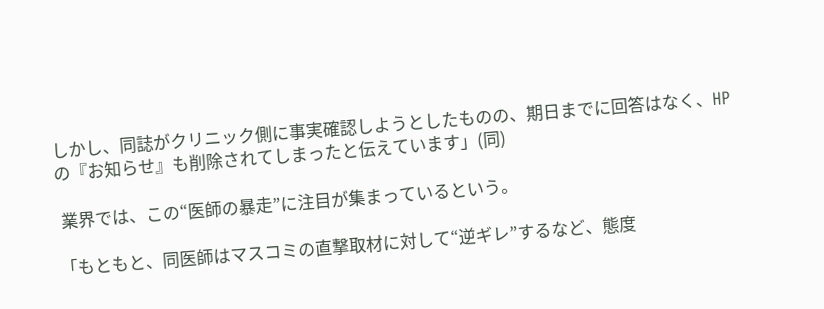しかし、同誌がクリニック側に事実確認しようとしたものの、期日までに回答はなく、HPの『お知らせ』も削除されてしまったと伝えています」(同)

 業界では、この“医師の暴走”に注目が集まっているという。

「もともと、同医師はマスコミの直撃取材に対して“逆ギレ”するなど、態度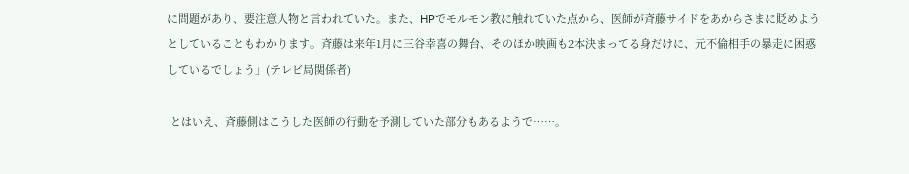に問題があり、要注意人物と言われていた。また、HPでモルモン教に触れていた点から、医師が斉藤サイドをあからさまに貶めようとしていることもわかります。斉藤は来年1月に三谷幸喜の舞台、そのほか映画も2本決まってる身だけに、元不倫相手の暴走に困惑しているでしょう」(テレビ局関係者)

 とはいえ、斉藤側はこうした医師の行動を予測していた部分もあるようで……。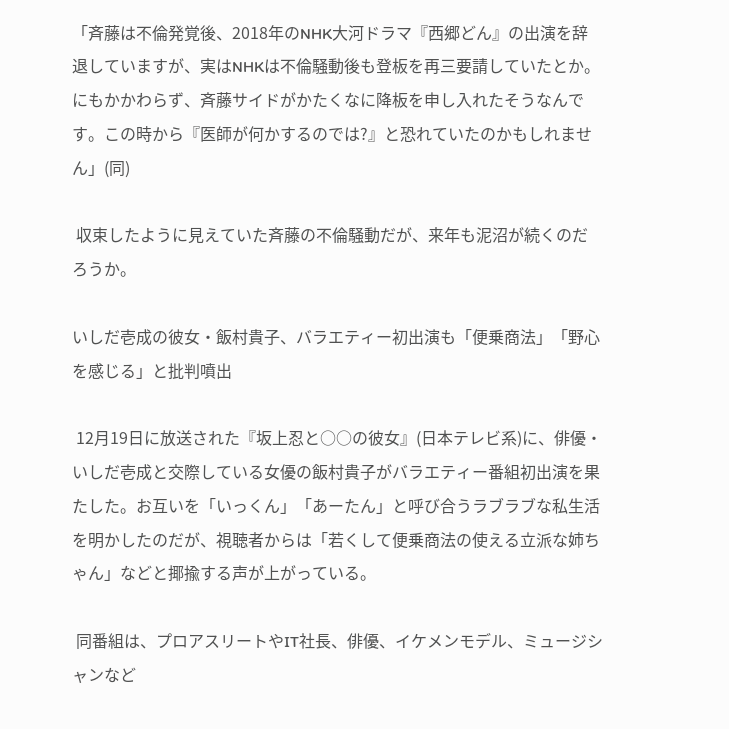「斉藤は不倫発覚後、2018年のNHK大河ドラマ『西郷どん』の出演を辞退していますが、実はNHKは不倫騒動後も登板を再三要請していたとか。にもかかわらず、斉藤サイドがかたくなに降板を申し入れたそうなんです。この時から『医師が何かするのでは?』と恐れていたのかもしれません」(同)

 収束したように見えていた斉藤の不倫騒動だが、来年も泥沼が続くのだろうか。

いしだ壱成の彼女・飯村貴子、バラエティー初出演も「便乗商法」「野心を感じる」と批判噴出

 12月19日に放送された『坂上忍と○○の彼女』(日本テレビ系)に、俳優・いしだ壱成と交際している女優の飯村貴子がバラエティー番組初出演を果たした。お互いを「いっくん」「あーたん」と呼び合うラブラブな私生活を明かしたのだが、視聴者からは「若くして便乗商法の使える立派な姉ちゃん」などと揶揄する声が上がっている。

 同番組は、プロアスリートやIT社長、俳優、イケメンモデル、ミュージシャンなど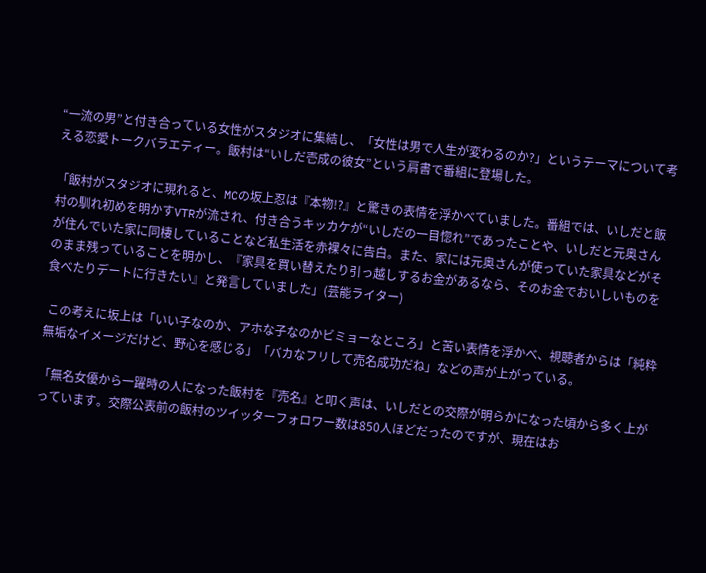“一流の男”と付き合っている女性がスタジオに集結し、「女性は男で人生が変わるのか?」というテーマについて考える恋愛トークバラエティー。飯村は“いしだ壱成の彼女”という肩書で番組に登場した。

「飯村がスタジオに現れると、MCの坂上忍は『本物!?』と驚きの表情を浮かべていました。番組では、いしだと飯村の馴れ初めを明かすVTRが流され、付き合うキッカケが“いしだの一目惚れ”であったことや、いしだと元奥さんが住んでいた家に同棲していることなど私生活を赤裸々に告白。また、家には元奥さんが使っていた家具などがそのまま残っていることを明かし、『家具を買い替えたり引っ越しするお金があるなら、そのお金でおいしいものを食べたりデートに行きたい』と発言していました」(芸能ライター)

 この考えに坂上は「いい子なのか、アホな子なのかビミョーなところ」と苦い表情を浮かべ、視聴者からは「純粋無垢なイメージだけど、野心を感じる」「バカなフリして売名成功だね」などの声が上がっている。

「無名女優から一躍時の人になった飯村を『売名』と叩く声は、いしだとの交際が明らかになった頃から多く上がっています。交際公表前の飯村のツイッターフォロワー数は850人ほどだったのですが、現在はお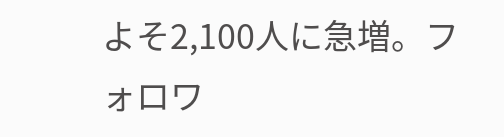よそ2,100人に急増。フォロワ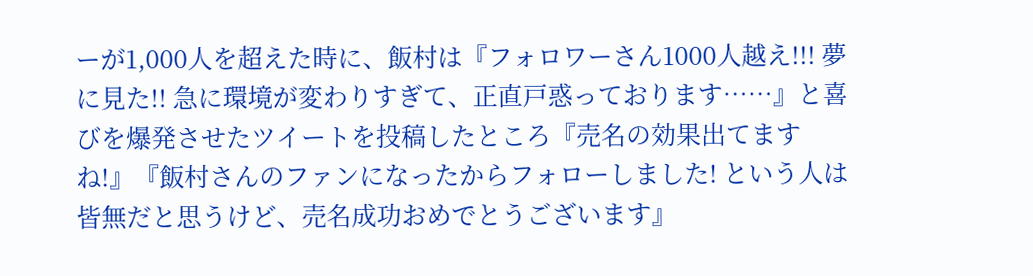ーが1,000人を超えた時に、飯村は『フォロワーさん1000人越え!!! 夢に見た!! 急に環境が変わりすぎて、正直戸惑っております……』と喜びを爆発させたツイートを投稿したところ『売名の効果出てますね!』『飯村さんのファンになったからフォローしました! という人は皆無だと思うけど、売名成功おめでとうございます』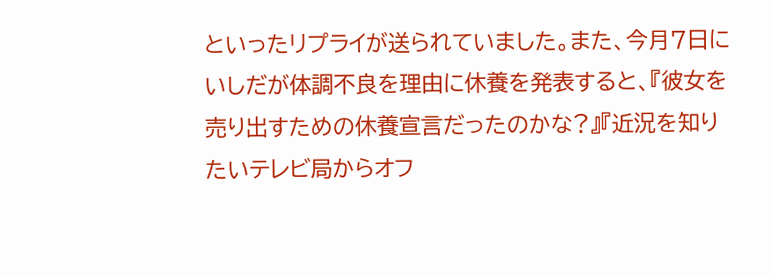といったリプライが送られていました。また、今月7日にいしだが体調不良を理由に休養を発表すると、『彼女を売り出すための休養宣言だったのかな?』『近況を知りたいテレビ局からオフ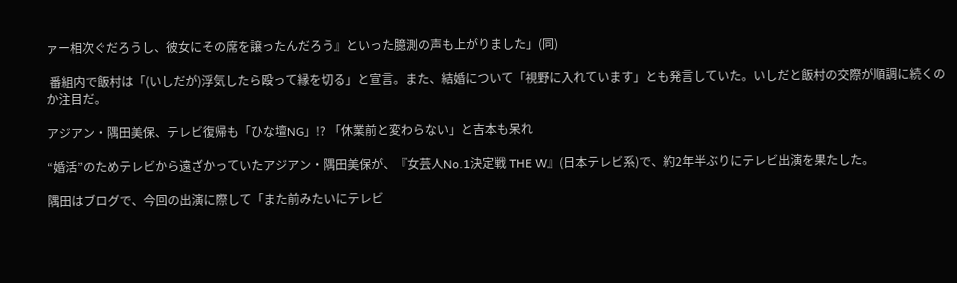ァー相次ぐだろうし、彼女にその席を譲ったんだろう』といった臆測の声も上がりました」(同)

 番組内で飯村は「(いしだが)浮気したら殴って縁を切る」と宣言。また、結婚について「視野に入れています」とも発言していた。いしだと飯村の交際が順調に続くのか注目だ。

アジアン・隅田美保、テレビ復帰も「ひな壇NG」!? 「休業前と変わらない」と吉本も呆れ

“婚活”のためテレビから遠ざかっていたアジアン・隅田美保が、『女芸人No.1決定戦 THE W』(日本テレビ系)で、約2年半ぶりにテレビ出演を果たした。

隅田はブログで、今回の出演に際して「また前みたいにテレビ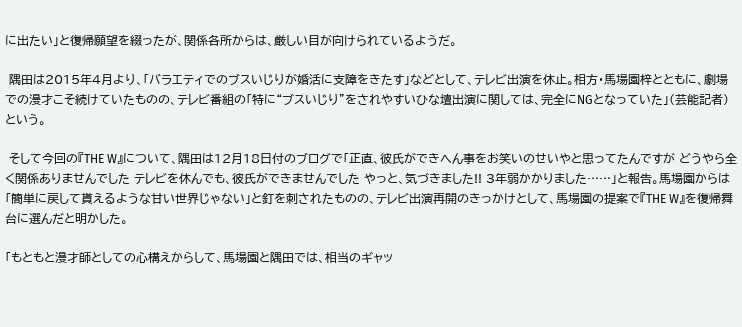に出たい」と復帰願望を綴ったが、関係各所からは、厳しい目が向けられているようだ。

 隅田は2015年4月より、「バラエティでのブスいじりが婚活に支障をきたす」などとして、テレビ出演を休止。相方・馬場園梓とともに、劇場での漫才こそ続けていたものの、テレビ番組の「特に“ブスいじり”をされやすいひな壇出演に関しては、完全にNGとなっていた」(芸能記者)という。

 そして今回の『THE W』について、隅田は12月18日付のブログで「正直、彼氏ができへん事をお笑いのせいやと思ってたんですが どうやら全く関係ありませんでした テレビを休んでも、彼氏ができませんでした やっと、気づきました!! 3年弱かかりました……」と報告。馬場園からは「簡単に戻して貰えるような甘い世界じゃない」と釘を刺されたものの、テレビ出演再開のきっかけとして、馬場園の提案で『THE W』を復帰舞台に選んだと明かした。

「もともと漫才師としての心構えからして、馬場園と隅田では、相当のギャッ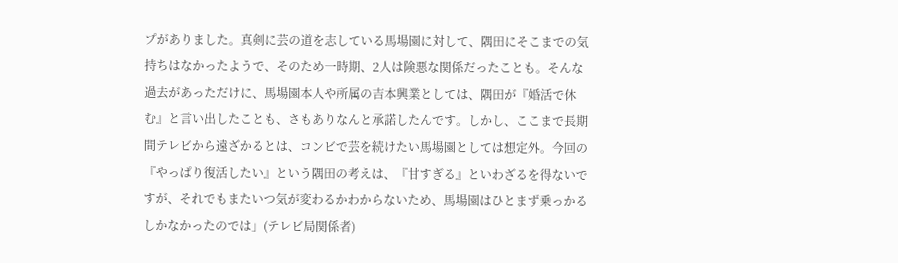プがありました。真剣に芸の道を志している馬場園に対して、隅田にそこまでの気持ちはなかったようで、そのため一時期、2人は険悪な関係だったことも。そんな過去があっただけに、馬場園本人や所属の吉本興業としては、隅田が『婚活で休む』と言い出したことも、さもありなんと承諾したんです。しかし、ここまで長期間テレビから遠ざかるとは、コンビで芸を続けたい馬場園としては想定外。今回の『やっぱり復活したい』という隅田の考えは、『甘すぎる』といわざるを得ないですが、それでもまたいつ気が変わるかわからないため、馬場園はひとまず乗っかるしかなかったのでは」(テレビ局関係者)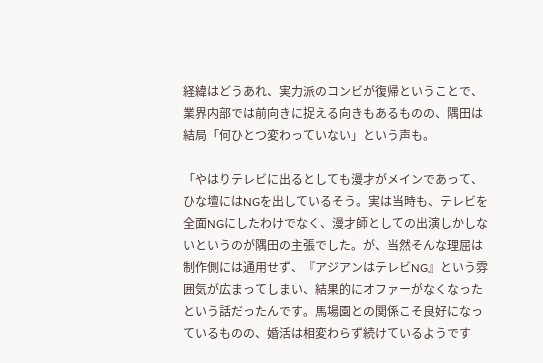経緯はどうあれ、実力派のコンビが復帰ということで、業界内部では前向きに捉える向きもあるものの、隅田は結局「何ひとつ変わっていない」という声も。

「やはりテレビに出るとしても漫才がメインであって、ひな壇にはNGを出しているそう。実は当時も、テレビを全面NGにしたわけでなく、漫才師としての出演しかしないというのが隅田の主張でした。が、当然そんな理屈は制作側には通用せず、『アジアンはテレビNG』という雰囲気が広まってしまい、結果的にオファーがなくなったという話だったんです。馬場園との関係こそ良好になっているものの、婚活は相変わらず続けているようです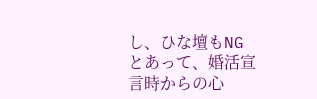し、ひな壇もNGとあって、婚活宣言時からの心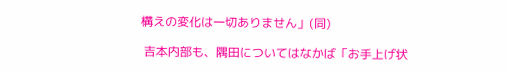構えの変化は一切ありません」(同)

 吉本内部も、隅田についてはなかば「お手上げ状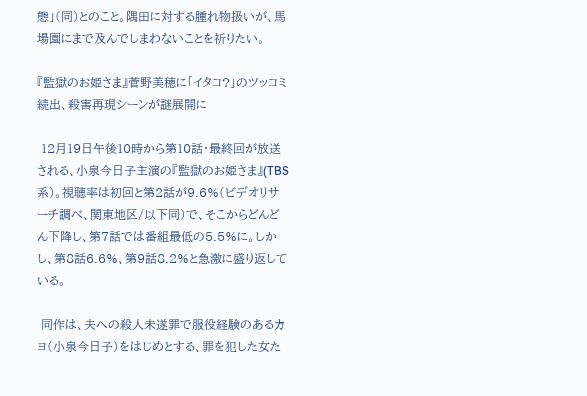態」(同)とのこと。隅田に対する腫れ物扱いが、馬場園にまで及んでしまわないことを祈りたい。

『監獄のお姫さま』菅野美穂に「イタコ?」のツッコミ続出、殺害再現シーンが謎展開に

 12月19日午後10時から第10話・最終回が放送される、小泉今日子主演の『監獄のお姫さま』(TBS系)。視聴率は初回と第2話が9.6%(ビデオリサーチ調べ、関東地区/以下同)で、そこからどんどん下降し、第7話では番組最低の5.5%に。しかし、第8話6.6%、第9話8.2%と急激に盛り返している。

 同作は、夫への殺人未遂罪で服役経験のあるカヨ(小泉今日子)をはじめとする、罪を犯した女た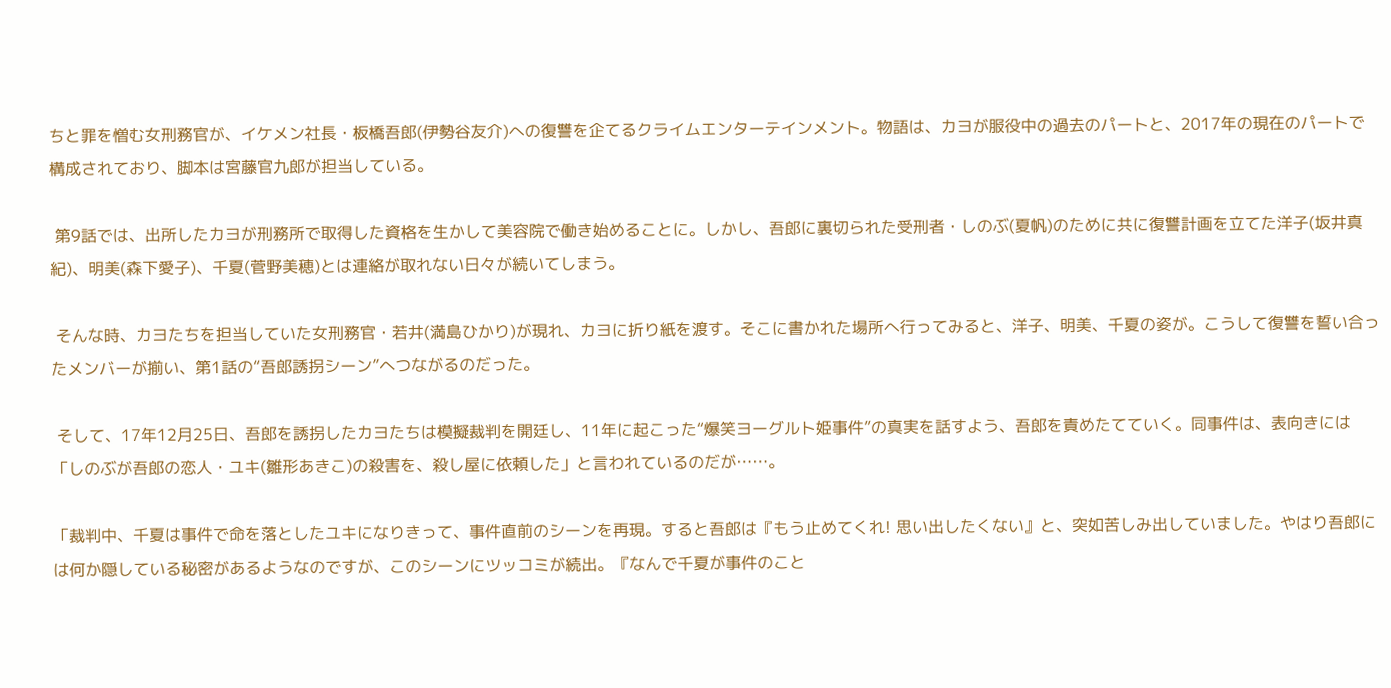ちと罪を憎む女刑務官が、イケメン社長・板橋吾郎(伊勢谷友介)への復讐を企てるクライムエンターテインメント。物語は、カヨが服役中の過去のパートと、2017年の現在のパートで構成されており、脚本は宮藤官九郎が担当している。

 第9話では、出所したカヨが刑務所で取得した資格を生かして美容院で働き始めることに。しかし、吾郎に裏切られた受刑者・しのぶ(夏帆)のために共に復讐計画を立てた洋子(坂井真紀)、明美(森下愛子)、千夏(菅野美穂)とは連絡が取れない日々が続いてしまう。

 そんな時、カヨたちを担当していた女刑務官・若井(満島ひかり)が現れ、カヨに折り紙を渡す。そこに書かれた場所へ行ってみると、洋子、明美、千夏の姿が。こうして復讐を誓い合ったメンバーが揃い、第1話の“吾郎誘拐シーン”へつながるのだった。

 そして、17年12月25日、吾郎を誘拐したカヨたちは模擬裁判を開廷し、11年に起こった“爆笑ヨーグルト姫事件”の真実を話すよう、吾郎を責めたてていく。同事件は、表向きには「しのぶが吾郎の恋人・ユキ(雛形あきこ)の殺害を、殺し屋に依頼した」と言われているのだが……。

「裁判中、千夏は事件で命を落としたユキになりきって、事件直前のシーンを再現。すると吾郎は『もう止めてくれ! 思い出したくない』と、突如苦しみ出していました。やはり吾郎には何か隠している秘密があるようなのですが、このシーンにツッコミが続出。『なんで千夏が事件のこと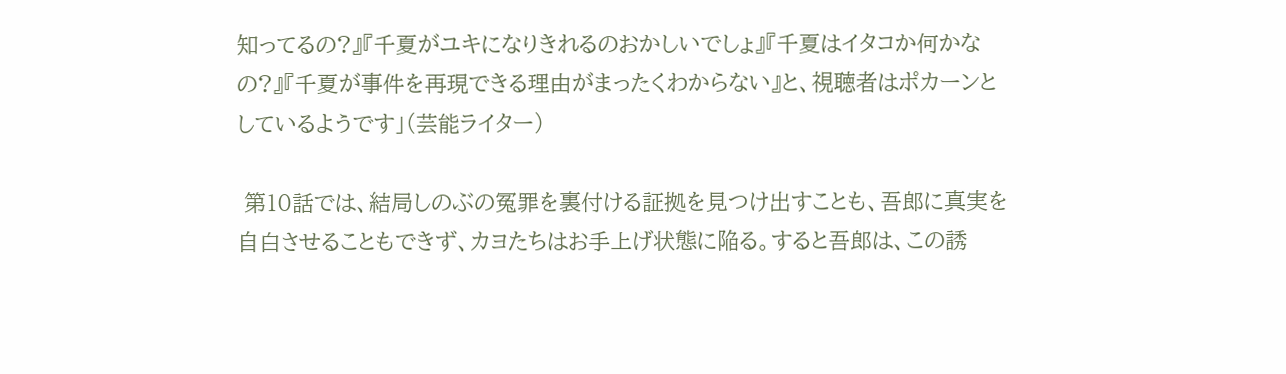知ってるの?』『千夏がユキになりきれるのおかしいでしょ』『千夏はイタコか何かなの?』『千夏が事件を再現できる理由がまったくわからない』と、視聴者はポカーンとしているようです」(芸能ライター)

 第10話では、結局しのぶの冤罪を裏付ける証拠を見つけ出すことも、吾郎に真実を自白させることもできず、カヨたちはお手上げ状態に陥る。すると吾郎は、この誘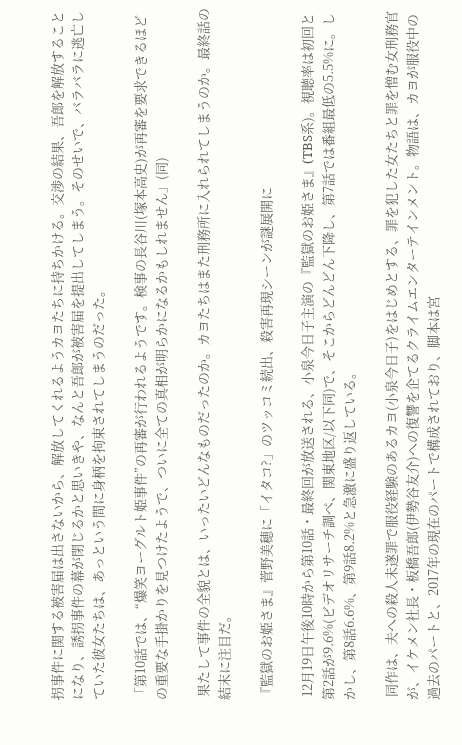拐事件に関する被害届は出さないから、解放してくれるようカヨたちに持ちかける。交渉の結果、吾郎を解放することになり、誘拐事件の幕が閉じるかと思いきや、なんと吾郎が被害届を提出してしまう。そのせいで、バラバラに逃亡していた彼女たちは、あっという間に身柄を拘束されてしまうのだった。

「第10話では、“爆笑ヨーグルト姫事件”の再審が行われるようです。検事の長谷川(塚本高史)が再審を要求できるほどの重要な手掛かりを見つけたようで、ついに全ての真相が明らかになるかもしれません」(同)

 果たして事件の全貌とは、いったいどんなものだったのか。カヨたちはまた刑務所に入れられてしまうのか。最終話の結末に注目だ。

『監獄のお姫さま』菅野美穂に「イタコ?」のツッコミ続出、殺害再現シーンが謎展開に

 12月19日午後10時から第10話・最終回が放送される、小泉今日子主演の『監獄のお姫さま』(TBS系)。視聴率は初回と第2話が9.6%(ビデオリサーチ調べ、関東地区/以下同)で、そこからどんどん下降し、第7話では番組最低の5.5%に。しかし、第8話6.6%、第9話8.2%と急激に盛り返している。

 同作は、夫への殺人未遂罪で服役経験のあるカヨ(小泉今日子)をはじめとする、罪を犯した女たちと罪を憎む女刑務官が、イケメン社長・板橋吾郎(伊勢谷友介)への復讐を企てるクライムエンターテインメント。物語は、カヨが服役中の過去のパートと、2017年の現在のパートで構成されており、脚本は宮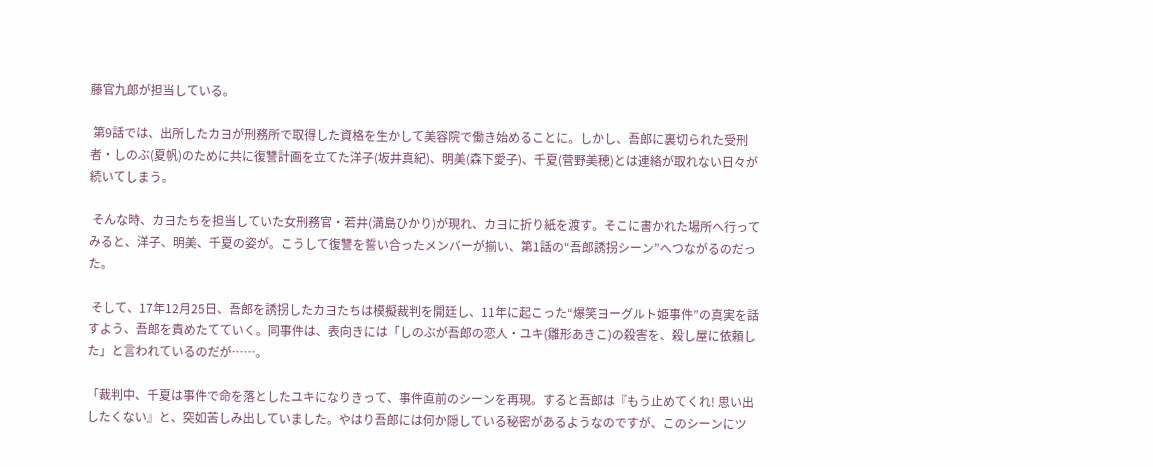藤官九郎が担当している。

 第9話では、出所したカヨが刑務所で取得した資格を生かして美容院で働き始めることに。しかし、吾郎に裏切られた受刑者・しのぶ(夏帆)のために共に復讐計画を立てた洋子(坂井真紀)、明美(森下愛子)、千夏(菅野美穂)とは連絡が取れない日々が続いてしまう。

 そんな時、カヨたちを担当していた女刑務官・若井(満島ひかり)が現れ、カヨに折り紙を渡す。そこに書かれた場所へ行ってみると、洋子、明美、千夏の姿が。こうして復讐を誓い合ったメンバーが揃い、第1話の“吾郎誘拐シーン”へつながるのだった。

 そして、17年12月25日、吾郎を誘拐したカヨたちは模擬裁判を開廷し、11年に起こった“爆笑ヨーグルト姫事件”の真実を話すよう、吾郎を責めたてていく。同事件は、表向きには「しのぶが吾郎の恋人・ユキ(雛形あきこ)の殺害を、殺し屋に依頼した」と言われているのだが……。

「裁判中、千夏は事件で命を落としたユキになりきって、事件直前のシーンを再現。すると吾郎は『もう止めてくれ! 思い出したくない』と、突如苦しみ出していました。やはり吾郎には何か隠している秘密があるようなのですが、このシーンにツ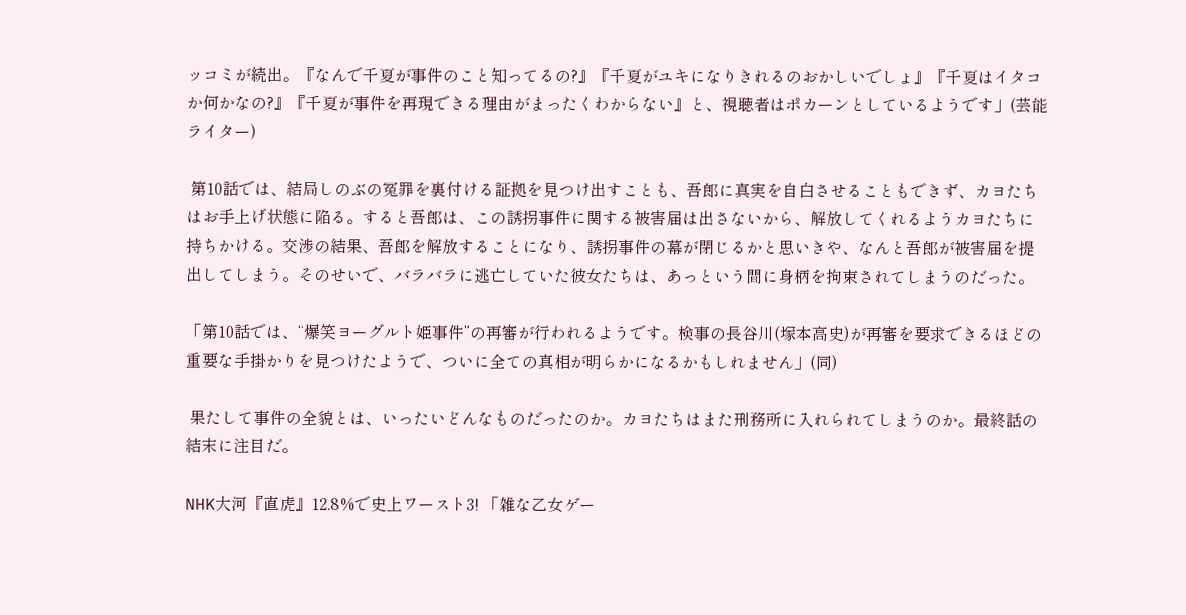ッコミが続出。『なんで千夏が事件のこと知ってるの?』『千夏がユキになりきれるのおかしいでしょ』『千夏はイタコか何かなの?』『千夏が事件を再現できる理由がまったくわからない』と、視聴者はポカーンとしているようです」(芸能ライター)

 第10話では、結局しのぶの冤罪を裏付ける証拠を見つけ出すことも、吾郎に真実を自白させることもできず、カヨたちはお手上げ状態に陥る。すると吾郎は、この誘拐事件に関する被害届は出さないから、解放してくれるようカヨたちに持ちかける。交渉の結果、吾郎を解放することになり、誘拐事件の幕が閉じるかと思いきや、なんと吾郎が被害届を提出してしまう。そのせいで、バラバラに逃亡していた彼女たちは、あっという間に身柄を拘束されてしまうのだった。

「第10話では、“爆笑ヨーグルト姫事件”の再審が行われるようです。検事の長谷川(塚本高史)が再審を要求できるほどの重要な手掛かりを見つけたようで、ついに全ての真相が明らかになるかもしれません」(同)

 果たして事件の全貌とは、いったいどんなものだったのか。カヨたちはまた刑務所に入れられてしまうのか。最終話の結末に注目だ。

NHK大河『直虎』12.8%で史上ワースト3! 「雑な乙女ゲー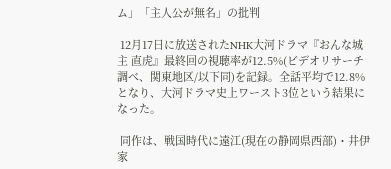ム」「主人公が無名」の批判

 12月17日に放送されたNHK大河ドラマ『おんな城主 直虎』最終回の視聴率が12.5%(ビデオリサーチ調べ、関東地区/以下同)を記録。全話平均で12.8%となり、大河ドラマ史上ワースト3位という結果になった。

 同作は、戦国時代に遠江(現在の静岡県西部)・井伊家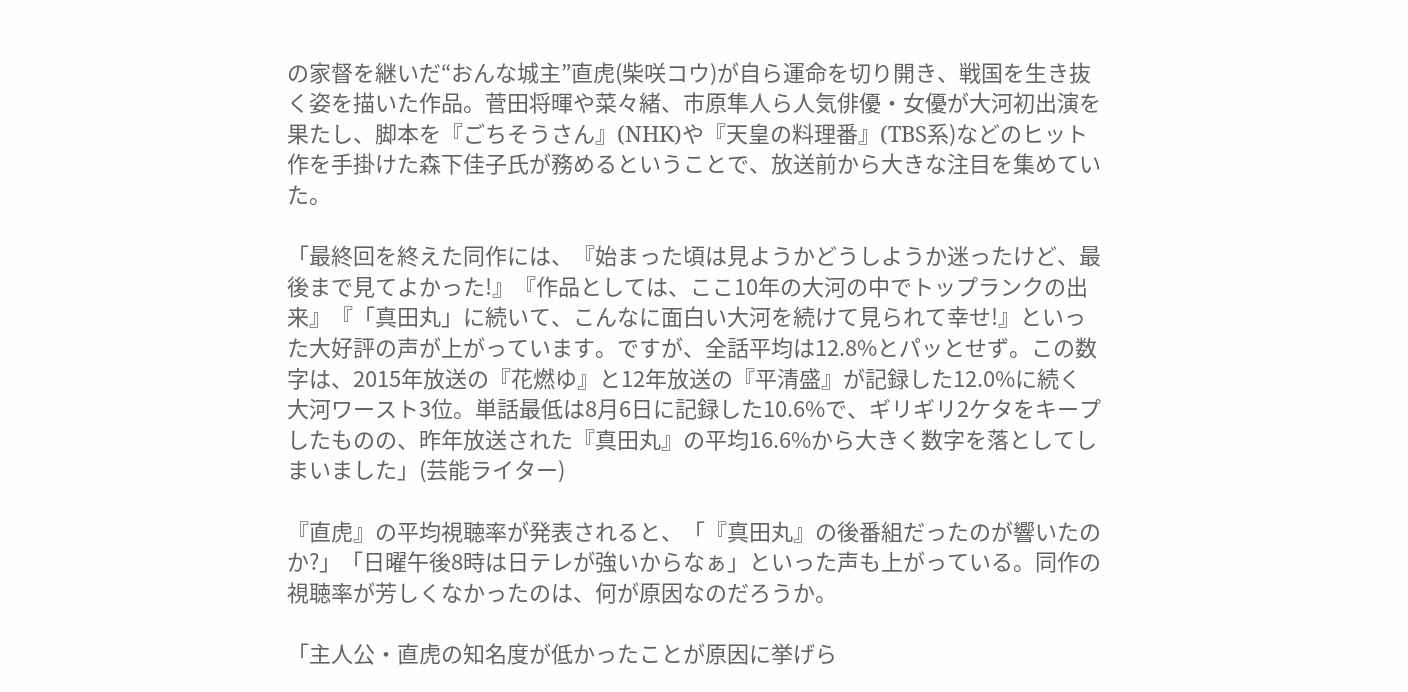の家督を継いだ“おんな城主”直虎(柴咲コウ)が自ら運命を切り開き、戦国を生き抜く姿を描いた作品。菅田将暉や菜々緒、市原隼人ら人気俳優・女優が大河初出演を果たし、脚本を『ごちそうさん』(NHK)や『天皇の料理番』(TBS系)などのヒット作を手掛けた森下佳子氏が務めるということで、放送前から大きな注目を集めていた。

「最終回を終えた同作には、『始まった頃は見ようかどうしようか迷ったけど、最後まで見てよかった!』『作品としては、ここ10年の大河の中でトップランクの出来』『「真田丸」に続いて、こんなに面白い大河を続けて見られて幸せ!』といった大好評の声が上がっています。ですが、全話平均は12.8%とパッとせず。この数字は、2015年放送の『花燃ゆ』と12年放送の『平清盛』が記録した12.0%に続く大河ワースト3位。単話最低は8月6日に記録した10.6%で、ギリギリ2ケタをキープしたものの、昨年放送された『真田丸』の平均16.6%から大きく数字を落としてしまいました」(芸能ライター)

『直虎』の平均視聴率が発表されると、「『真田丸』の後番組だったのが響いたのか?」「日曜午後8時は日テレが強いからなぁ」といった声も上がっている。同作の視聴率が芳しくなかったのは、何が原因なのだろうか。

「主人公・直虎の知名度が低かったことが原因に挙げら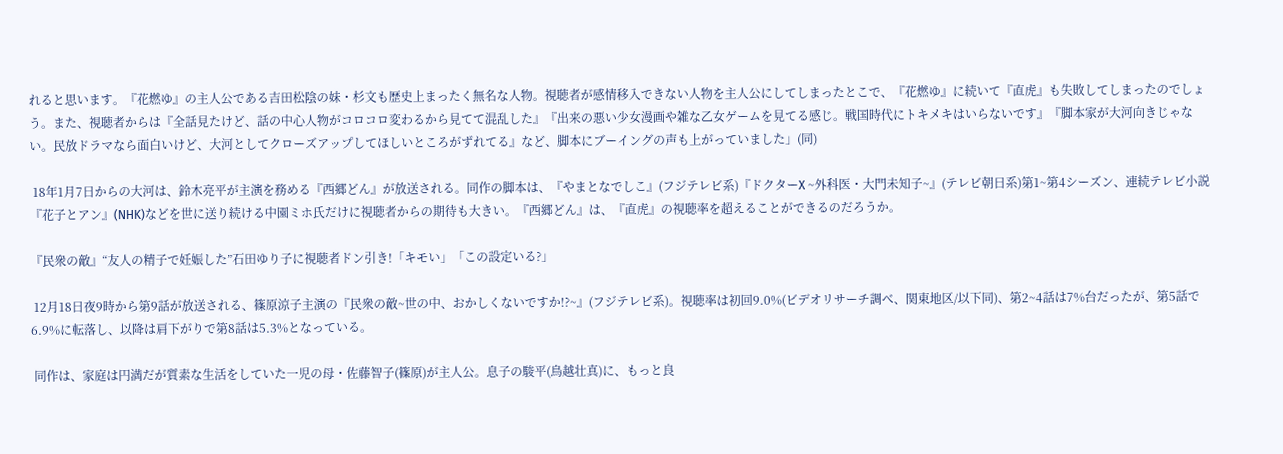れると思います。『花燃ゆ』の主人公である吉田松陰の妹・杉文も歴史上まったく無名な人物。視聴者が感情移入できない人物を主人公にしてしまったとこで、『花燃ゆ』に続いて『直虎』も失敗してしまったのでしょう。また、視聴者からは『全話見たけど、話の中心人物がコロコロ変わるから見てて混乱した』『出来の悪い少女漫画や雑な乙女ゲームを見てる感じ。戦国時代にトキメキはいらないです』『脚本家が大河向きじゃない。民放ドラマなら面白いけど、大河としてクローズアップしてほしいところがずれてる』など、脚本にブーイングの声も上がっていました」(同)

 18年1月7日からの大河は、鈴木亮平が主演を務める『西郷どん』が放送される。同作の脚本は、『やまとなでしこ』(フジテレビ系)『ドクターX ~外科医・大門未知子~』(テレビ朝日系)第1~第4シーズン、連続テレビ小説『花子とアン』(NHK)などを世に送り続ける中園ミホ氏だけに視聴者からの期待も大きい。『西郷どん』は、『直虎』の視聴率を超えることができるのだろうか。

『民衆の敵』“友人の精子で妊娠した”石田ゆり子に視聴者ドン引き!「キモい」「この設定いる?」

 12月18日夜9時から第9話が放送される、篠原涼子主演の『民衆の敵~世の中、おかしくないですか!?~』(フジテレビ系)。視聴率は初回9.0%(ビデオリサーチ調べ、関東地区/以下同)、第2~4話は7%台だったが、第5話で6.9%に転落し、以降は肩下がりで第8話は5.3%となっている。

 同作は、家庭は円満だが質素な生活をしていた一児の母・佐藤智子(篠原)が主人公。息子の駿平(鳥越壮真)に、もっと良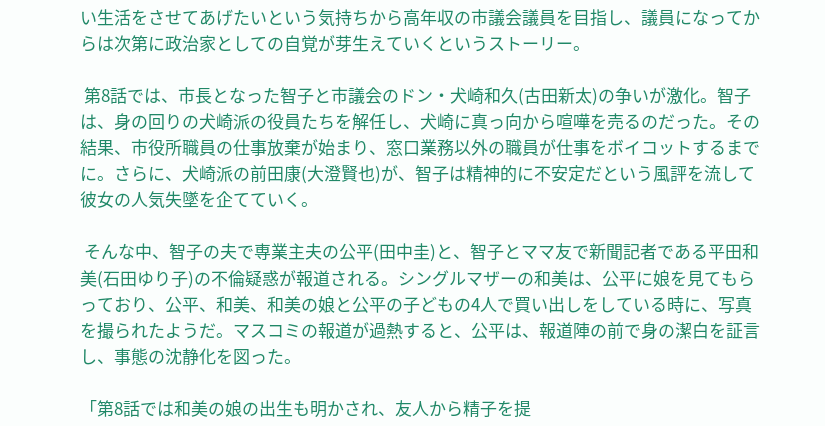い生活をさせてあげたいという気持ちから高年収の市議会議員を目指し、議員になってからは次第に政治家としての自覚が芽生えていくというストーリー。

 第8話では、市長となった智子と市議会のドン・犬崎和久(古田新太)の争いが激化。智子は、身の回りの犬崎派の役員たちを解任し、犬崎に真っ向から喧嘩を売るのだった。その結果、市役所職員の仕事放棄が始まり、窓口業務以外の職員が仕事をボイコットするまでに。さらに、犬崎派の前田康(大澄賢也)が、智子は精神的に不安定だという風評を流して彼女の人気失墜を企てていく。

 そんな中、智子の夫で専業主夫の公平(田中圭)と、智子とママ友で新聞記者である平田和美(石田ゆり子)の不倫疑惑が報道される。シングルマザーの和美は、公平に娘を見てもらっており、公平、和美、和美の娘と公平の子どもの4人で買い出しをしている時に、写真を撮られたようだ。マスコミの報道が過熱すると、公平は、報道陣の前で身の潔白を証言し、事態の沈静化を図った。

「第8話では和美の娘の出生も明かされ、友人から精子を提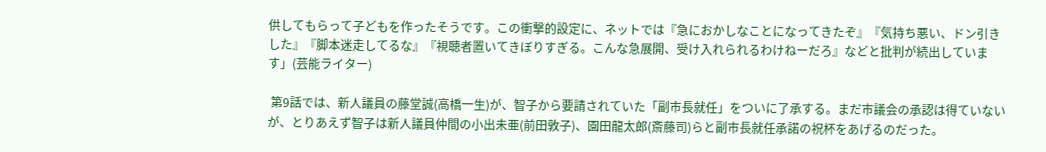供してもらって子どもを作ったそうです。この衝撃的設定に、ネットでは『急におかしなことになってきたぞ』『気持ち悪い、ドン引きした』『脚本迷走してるな』『視聴者置いてきぼりすぎる。こんな急展開、受け入れられるわけねーだろ』などと批判が続出しています」(芸能ライター)

 第9話では、新人議員の藤堂誠(高橋一生)が、智子から要請されていた「副市長就任」をついに了承する。まだ市議会の承認は得ていないが、とりあえず智子は新人議員仲間の小出未亜(前田敦子)、園田龍太郎(斎藤司)らと副市長就任承諾の祝杯をあげるのだった。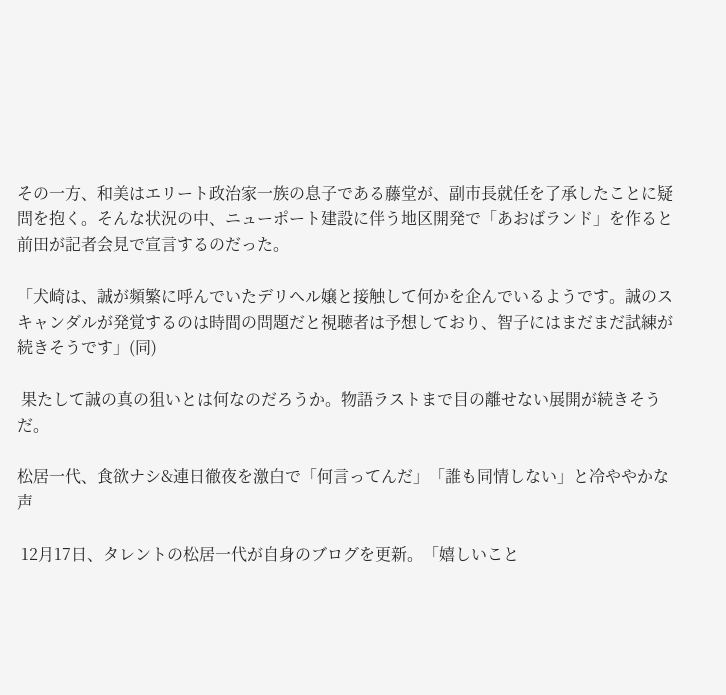その一方、和美はエリート政治家一族の息子である藤堂が、副市長就任を了承したことに疑問を抱く。そんな状況の中、ニューポート建設に伴う地区開発で「あおばランド」を作ると前田が記者会見で宣言するのだった。

「犬崎は、誠が頻繁に呼んでいたデリヘル嬢と接触して何かを企んでいるようです。誠のスキャンダルが発覚するのは時間の問題だと視聴者は予想しており、智子にはまだまだ試練が続きそうです」(同)

 果たして誠の真の狙いとは何なのだろうか。物語ラストまで目の離せない展開が続きそうだ。

松居一代、食欲ナシ&連日徹夜を激白で「何言ってんだ」「誰も同情しない」と冷ややかな声

 12月17日、タレントの松居一代が自身のブログを更新。「嬉しいこと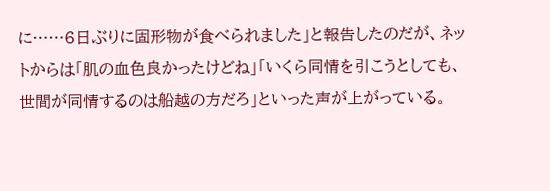に……6日ぶりに固形物が食べられました」と報告したのだが、ネットからは「肌の血色良かったけどね」「いくら同情を引こうとしても、世間が同情するのは船越の方だろ」といった声が上がっている。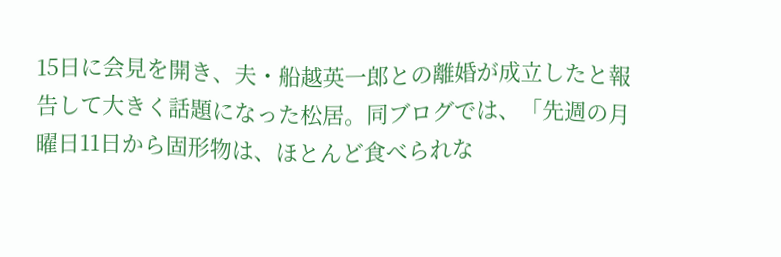15日に会見を開き、夫・船越英一郎との離婚が成立したと報告して大きく話題になった松居。同ブログでは、「先週の月曜日11日から固形物は、ほとんど食べられな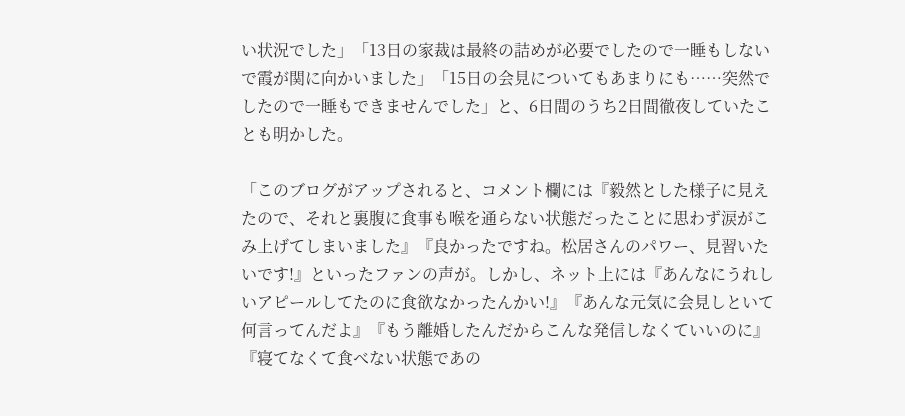い状況でした」「13日の家裁は最終の詰めが必要でしたので一睡もしないで霞が関に向かいました」「15日の会見についてもあまりにも……突然でしたので一睡もできませんでした」と、6日間のうち2日間徹夜していたことも明かした。

「このブログがアップされると、コメント欄には『毅然とした様子に見えたので、それと裏腹に食事も喉を通らない状態だったことに思わず涙がこみ上げてしまいました』『良かったですね。松居さんのパワー、見習いたいです!』といったファンの声が。しかし、ネット上には『あんなにうれしいアピールしてたのに食欲なかったんかい!』『あんな元気に会見しといて何言ってんだよ』『もう離婚したんだからこんな発信しなくていいのに』『寝てなくて食べない状態であの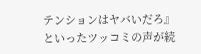テンションはヤバいだろ』といったツッコミの声が続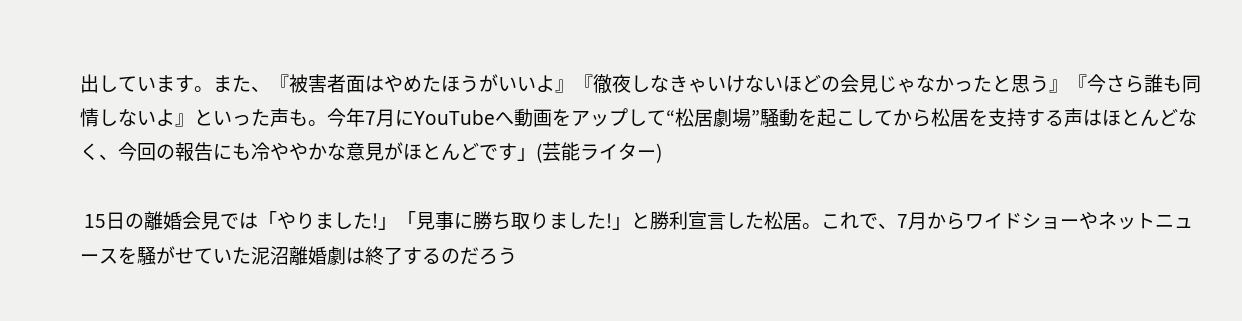出しています。また、『被害者面はやめたほうがいいよ』『徹夜しなきゃいけないほどの会見じゃなかったと思う』『今さら誰も同情しないよ』といった声も。今年7月にYouTubeへ動画をアップして“松居劇場”騒動を起こしてから松居を支持する声はほとんどなく、今回の報告にも冷ややかな意見がほとんどです」(芸能ライター)

 15日の離婚会見では「やりました!」「見事に勝ち取りました!」と勝利宣言した松居。これで、7月からワイドショーやネットニュースを騒がせていた泥沼離婚劇は終了するのだろう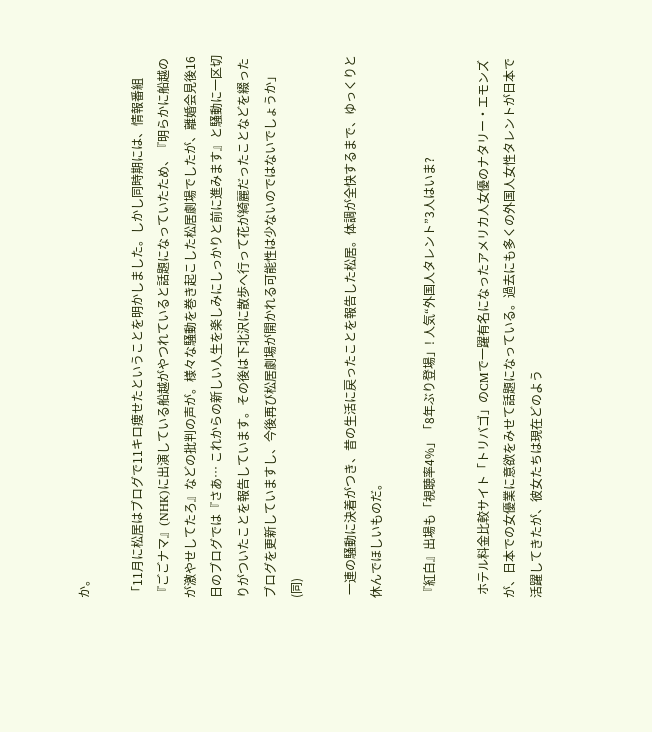か。

「11月に松居はブログで11キロ痩せたということを明かしました。しかし同時期には、情報番組『ごごナマ』(NHK)に出演している船越がやつれていると話題になっていたため、『明らかに船越のが激やせしてたろ』などの批判の声が。様々な騒動を巻き起こした松居劇場でしたが、離婚会見後16日のブログでは『さあ… これからの新しい人生を楽しみにしっかりと前に進みます』と騒動に一区切りがついたことを報告しています。その後は下北沢に散歩へ行って花が綺麗だったことなどを綴ったブログを更新していますし、今後再び松居劇場が開かれる可能性は少ないのではないでしょうか」(同)

 一連の騒動に決着がつき、昔の生活に戻ったことを報告した松居。体調が全快するまで、ゆっくりと休んでほしいものだ。

『紅白』出場も「視聴率4%」「8年ぶり登場」! 人気“外国人タレント”3人はいま?

 ホテル料金比較サイト「トリバゴ」のCMで一躍有名になったアメリカ人女優のナタリー・エモンズが、日本での女優業に意欲をみせて話題になっている。過去にも多くの外国人女性タレントが日本で活躍してきたが、彼女たちは現在どのよう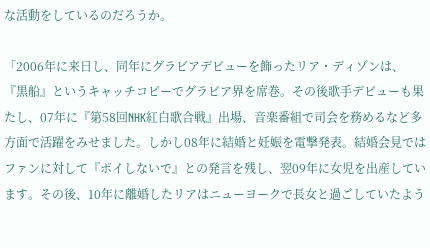な活動をしているのだろうか。

「2006年に来日し、同年にグラビアデビューを飾ったリア・ディゾンは、『黒船』というキャッチコピーでグラビア界を席巻。その後歌手デビューも果たし、07年に『第58回NHK紅白歌合戦』出場、音楽番組で司会を務めるなど多方面で活躍をみせました。しかし08年に結婚と妊娠を電撃発表。結婚会見ではファンに対して『ポイしないで』との発言を残し、翌09年に女児を出産しています。その後、10年に離婚したリアはニューヨークで長女と過ごしていたよう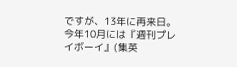ですが、13年に再来日。今年10月には『週刊プレイボーイ』(集英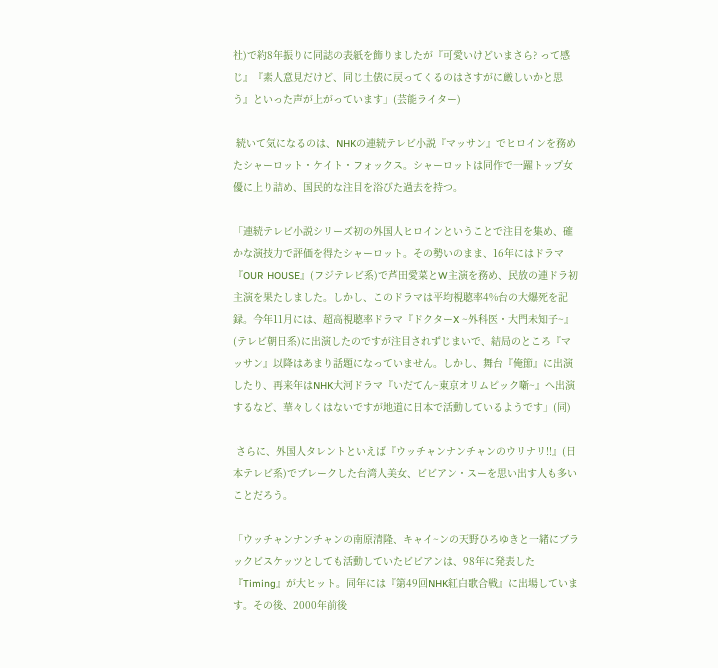社)で約8年振りに同誌の表紙を飾りましたが『可愛いけどいまさら? って感じ』『素人意見だけど、同じ土俵に戻ってくるのはさすがに厳しいかと思う』といった声が上がっています」(芸能ライター)

 続いて気になるのは、NHKの連続テレビ小説『マッサン』でヒロインを務めたシャーロット・ケイト・フォックス。シャーロットは同作で一躍トップ女優に上り詰め、国民的な注目を浴びた過去を持つ。

「連続テレビ小説シリーズ初の外国人ヒロインということで注目を集め、確かな演技力で評価を得たシャーロット。その勢いのまま、16年にはドラマ『OUR HOUSE』(フジテレビ系)で芦田愛菜とW主演を務め、民放の連ドラ初主演を果たしました。しかし、このドラマは平均視聴率4%台の大爆死を記録。今年11月には、超高視聴率ドラマ『ドクターX ~外科医・大門未知子~』(テレビ朝日系)に出演したのですが注目されずじまいで、結局のところ『マッサン』以降はあまり話題になっていません。しかし、舞台『俺節』に出演したり、再来年はNHK大河ドラマ『いだてん~東京オリムピック噺~』へ出演するなど、華々しくはないですが地道に日本で活動しているようです」(同)

 さらに、外国人タレントといえば『ウッチャンナンチャンのウリナリ!!』(日本テレビ系)でブレークした台湾人美女、ビビアン・スーを思い出す人も多いことだろう。

「ウッチャンナンチャンの南原清隆、キャイ~ンの天野ひろゆきと一緒にブラックビスケッツとしても活動していたビビアンは、98年に発表した『Timing』が大ヒット。同年には『第49回NHK紅白歌合戦』に出場しています。その後、2000年前後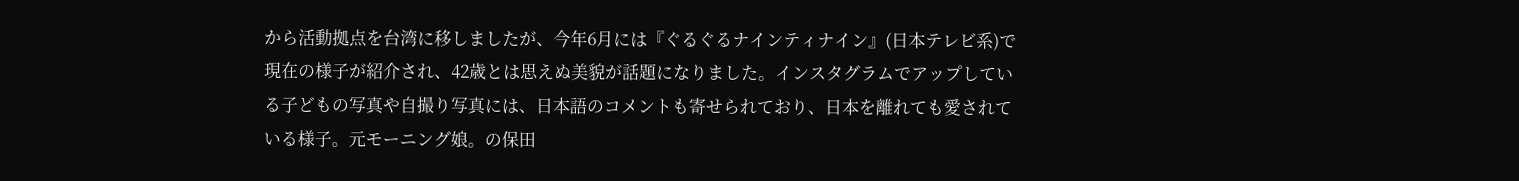から活動拠点を台湾に移しましたが、今年6月には『ぐるぐるナインティナイン』(日本テレビ系)で現在の様子が紹介され、42歳とは思えぬ美貌が話題になりました。インスタグラムでアップしている子どもの写真や自撮り写真には、日本語のコメントも寄せられており、日本を離れても愛されている様子。元モーニング娘。の保田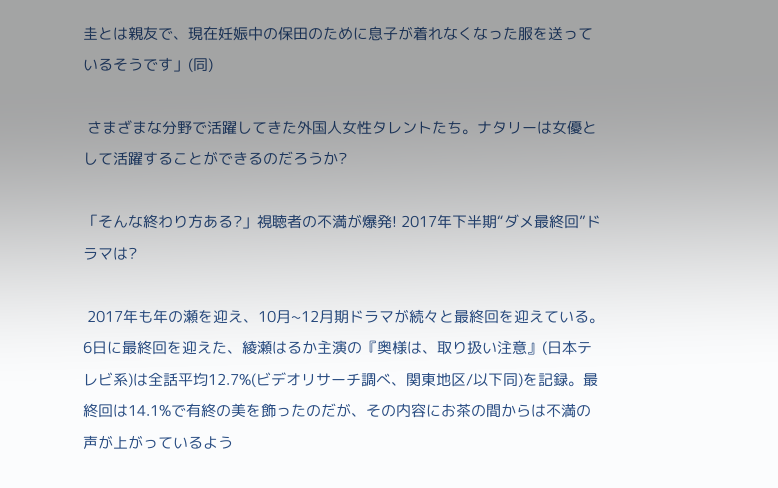圭とは親友で、現在妊娠中の保田のために息子が着れなくなった服を送っているそうです」(同)

 さまざまな分野で活躍してきた外国人女性タレントたち。ナタリーは女優として活躍することができるのだろうか?

「そんな終わり方ある?」視聴者の不満が爆発! 2017年下半期“ダメ最終回”ドラマは?

 2017年も年の瀬を迎え、10月~12月期ドラマが続々と最終回を迎えている。6日に最終回を迎えた、綾瀬はるか主演の『奥様は、取り扱い注意』(日本テレビ系)は全話平均12.7%(ビデオリサーチ調べ、関東地区/以下同)を記録。最終回は14.1%で有終の美を飾ったのだが、その内容にお茶の間からは不満の声が上がっているよう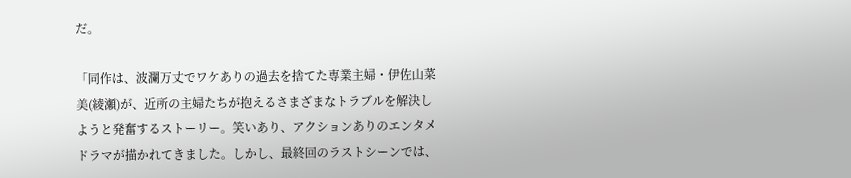だ。

「同作は、波瀾万丈でワケありの過去を捨てた専業主婦・伊佐山菜美(綾瀬)が、近所の主婦たちが抱えるさまざまなトラブルを解決しようと発奮するストーリー。笑いあり、アクションありのエンタメドラマが描かれてきました。しかし、最終回のラストシーンでは、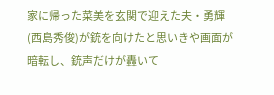家に帰った菜美を玄関で迎えた夫・勇輝(西島秀俊)が銃を向けたと思いきや画面が暗転し、銃声だけが轟いて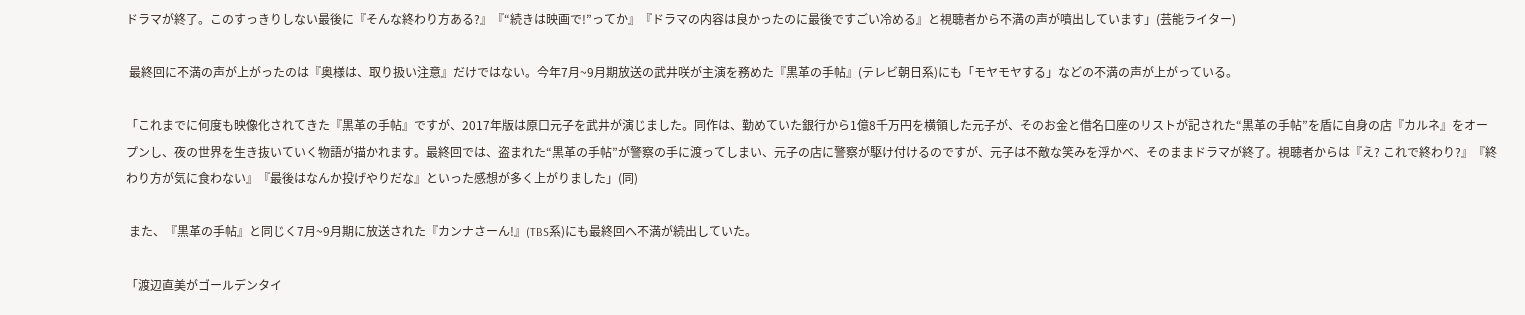ドラマが終了。このすっきりしない最後に『そんな終わり方ある?』『“続きは映画で!”ってか』『ドラマの内容は良かったのに最後ですごい冷める』と視聴者から不満の声が噴出しています」(芸能ライター)

 最終回に不満の声が上がったのは『奥様は、取り扱い注意』だけではない。今年7月~9月期放送の武井咲が主演を務めた『黒革の手帖』(テレビ朝日系)にも「モヤモヤする」などの不満の声が上がっている。

「これまでに何度も映像化されてきた『黒革の手帖』ですが、2017年版は原口元子を武井が演じました。同作は、勤めていた銀行から1億8千万円を横領した元子が、そのお金と借名口座のリストが記された“黒革の手帖”を盾に自身の店『カルネ』をオープンし、夜の世界を生き抜いていく物語が描かれます。最終回では、盗まれた“黒革の手帖”が警察の手に渡ってしまい、元子の店に警察が駆け付けるのですが、元子は不敵な笑みを浮かべ、そのままドラマが終了。視聴者からは『え? これで終わり?』『終わり方が気に食わない』『最後はなんか投げやりだな』といった感想が多く上がりました」(同)

 また、『黒革の手帖』と同じく7月~9月期に放送された『カンナさーん!』(TBS系)にも最終回へ不満が続出していた。

「渡辺直美がゴールデンタイ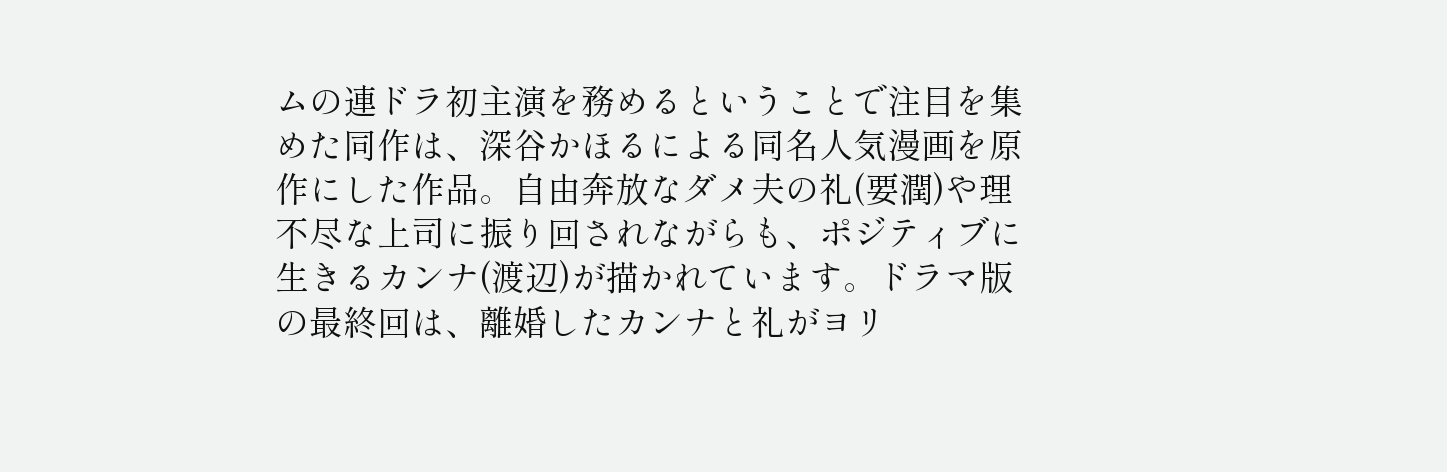ムの連ドラ初主演を務めるということで注目を集めた同作は、深谷かほるによる同名人気漫画を原作にした作品。自由奔放なダメ夫の礼(要潤)や理不尽な上司に振り回されながらも、ポジティブに生きるカンナ(渡辺)が描かれています。ドラマ版の最終回は、離婚したカンナと礼がヨリ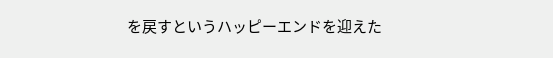を戻すというハッピーエンドを迎えた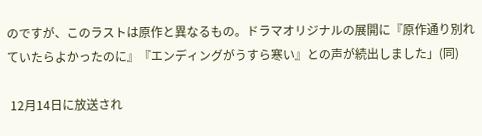のですが、このラストは原作と異なるもの。ドラマオリジナルの展開に『原作通り別れていたらよかったのに』『エンディングがうすら寒い』との声が続出しました」(同)

 12月14日に放送され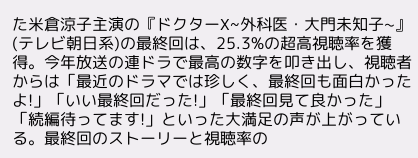た米倉涼子主演の『ドクターX~外科医・大門未知子~』(テレビ朝日系)の最終回は、25.3%の超高視聴率を獲得。今年放送の連ドラで最高の数字を叩き出し、視聴者からは「最近のドラマでは珍しく、最終回も面白かったよ!」「いい最終回だった!」「最終回見て良かった」「続編待ってます!」といった大満足の声が上がっている。最終回のストーリーと視聴率の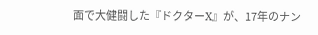面で大健闘した『ドクターX』が、17年のナン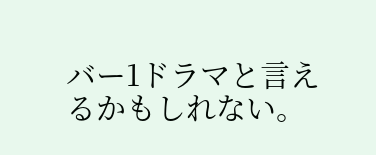バー1ドラマと言えるかもしれない。